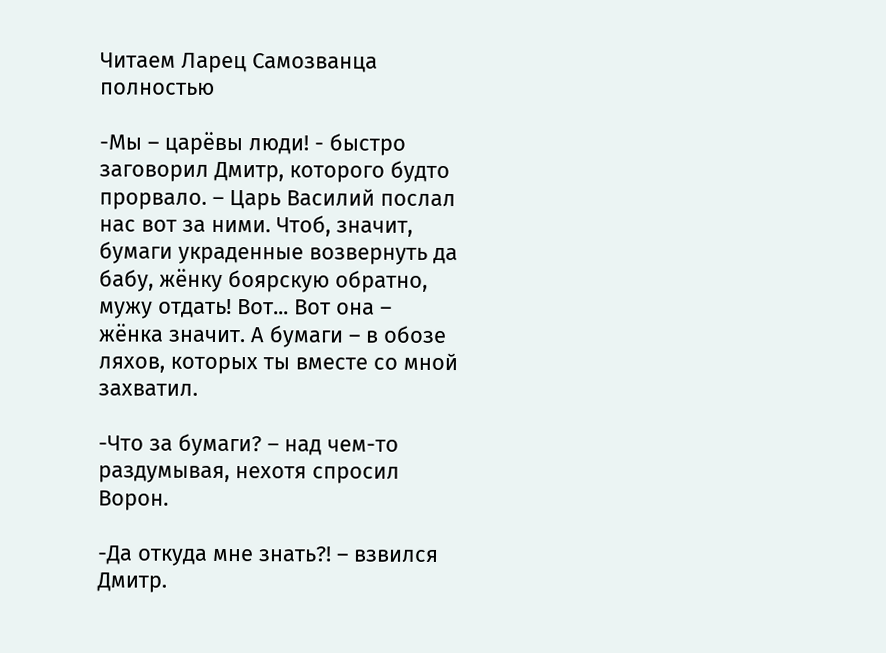Читаем Ларец Самозванца полностью

-Мы – царёвы люди! - быстро заговорил Дмитр, которого будто прорвало. – Царь Василий послал нас вот за ними. Чтоб, значит, бумаги украденные возвернуть да бабу, жёнку боярскую обратно, мужу отдать! Вот... Вот она – жёнка значит. А бумаги – в обозе ляхов, которых ты вместе со мной захватил.

-Что за бумаги? – над чем-то раздумывая, нехотя спросил Ворон.

-Да откуда мне знать?! – взвился Дмитр.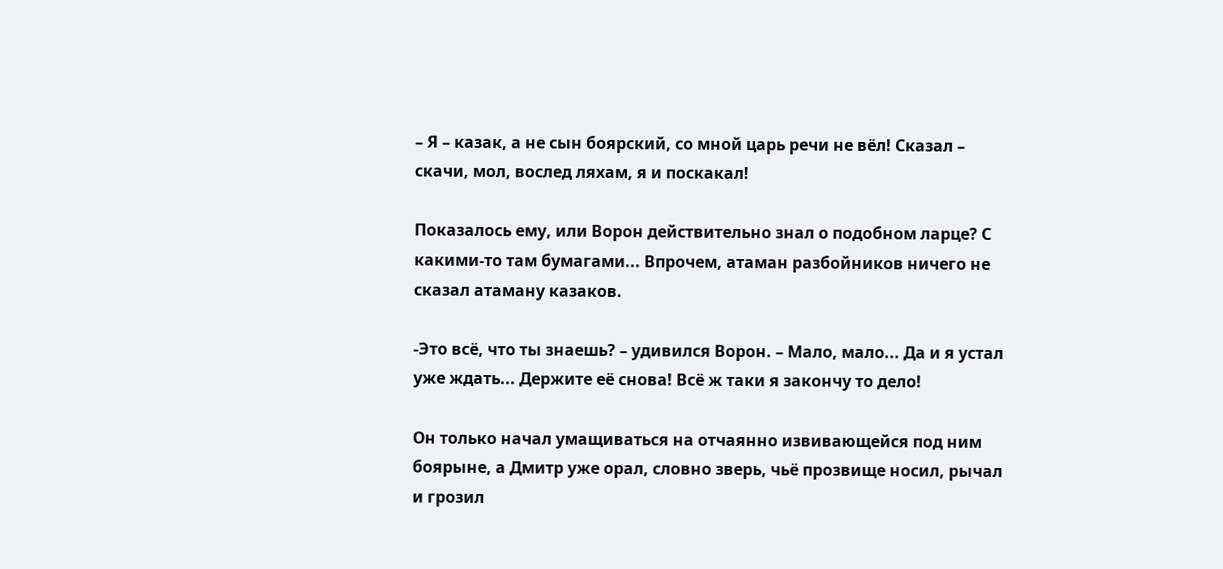– Я – казак, а не сын боярский, со мной царь речи не вёл! Сказал – скачи, мол, вослед ляхам, я и поскакал!

Показалось ему, или Ворон действительно знал о подобном ларце? С какими-то там бумагами... Впрочем, атаман разбойников ничего не сказал атаману казаков.

-Это всё, что ты знаешь? – удивился Ворон. – Мало, мало... Да и я устал уже ждать... Держите её снова! Всё ж таки я закончу то дело!

Он только начал умащиваться на отчаянно извивающейся под ним боярыне, а Дмитр уже орал, словно зверь, чьё прозвище носил, рычал и грозил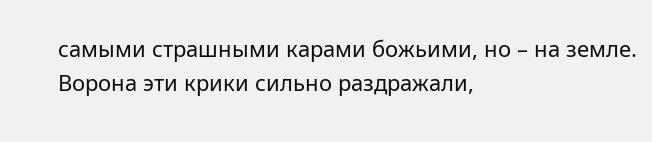самыми страшными карами божьими, но – на земле. Ворона эти крики сильно раздражали,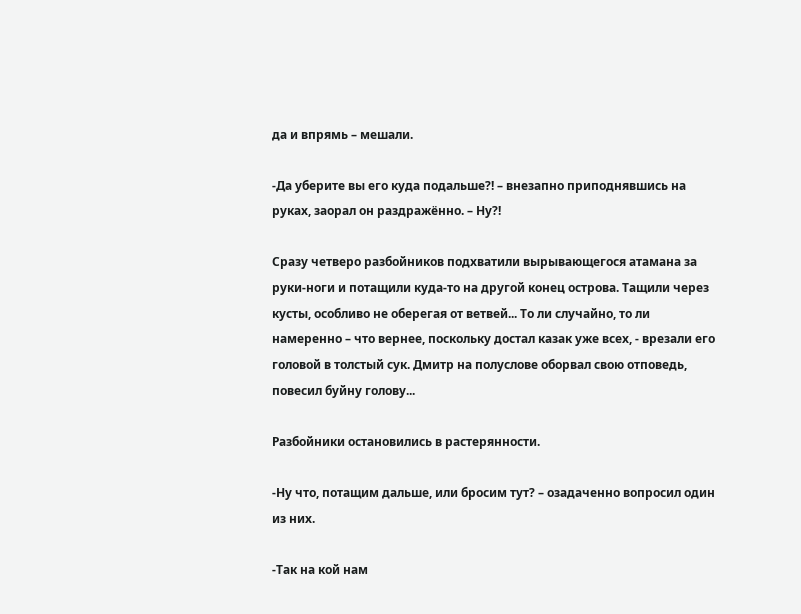да и впрямь – мешали.

-Да уберите вы его куда подальше?! – внезапно приподнявшись на руках, заорал он раздражённо. – Ну?!

Сразу четверо разбойников подхватили вырывающегося атамана за руки-ноги и потащили куда-то на другой конец острова. Тащили через кусты, особливо не оберегая от ветвей... То ли случайно, то ли намеренно – что вернее, поскольку достал казак уже всех, - врезали его головой в толстый сук. Дмитр на полуслове оборвал свою отповедь, повесил буйну голову...

Разбойники остановились в растерянности.

-Ну что, потащим дальше, или бросим тут? – озадаченно вопросил один из них.

-Так на кой нам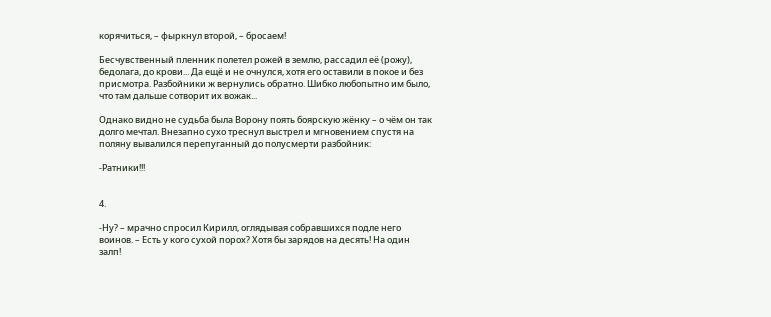корячиться, – фыркнул второй, – бросаем!

Бесчувственный пленник полетел рожей в землю, рассадил её (рожу), бедолага, до крови... Да ещё и не очнулся, хотя его оставили в покое и без присмотра. Разбойники ж вернулись обратно. Шибко любопытно им было, что там дальше сотворит их вожак...

Однако видно не судьба была Ворону поять боярскую жёнку – о чём он так долго мечтал. Внезапно сухо треснул выстрел и мгновением спустя на поляну вывалился перепуганный до полусмерти разбойник:

-Ратники!!!


4.

-Ну? – мрачно спросил Кирилл, оглядывая собравшихся подле него воинов. – Есть у кого сухой порох? Хотя бы зарядов на десять! На один залп!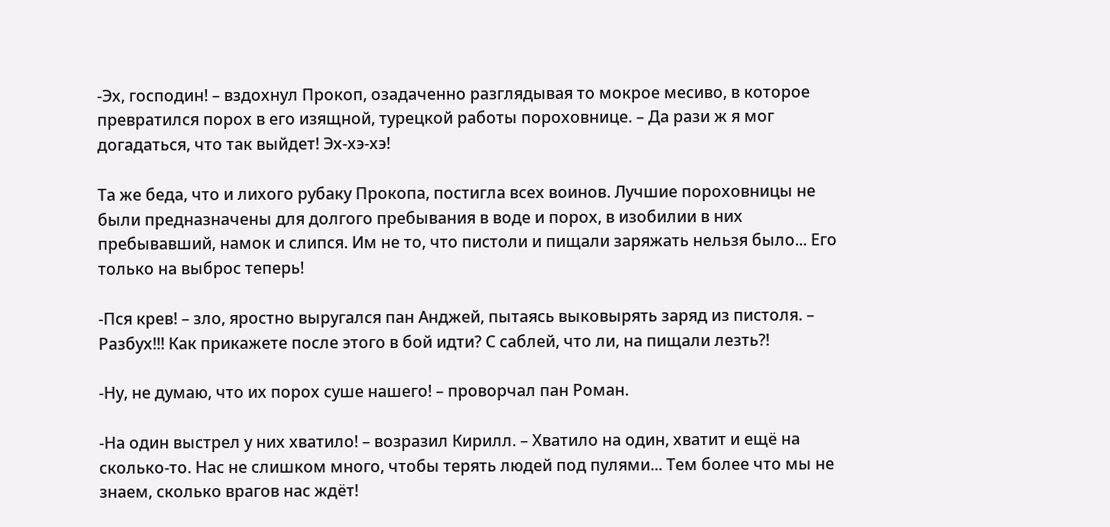-Эх, господин! – вздохнул Прокоп, озадаченно разглядывая то мокрое месиво, в которое превратился порох в его изящной, турецкой работы пороховнице. – Да рази ж я мог догадаться, что так выйдет! Эх-хэ-хэ!

Та же беда, что и лихого рубаку Прокопа, постигла всех воинов. Лучшие пороховницы не были предназначены для долгого пребывания в воде и порох, в изобилии в них пребывавший, намок и слипся. Им не то, что пистоли и пищали заряжать нельзя было... Его только на выброс теперь!

-Пся крев! – зло, яростно выругался пан Анджей, пытаясь выковырять заряд из пистоля. – Разбух!!! Как прикажете после этого в бой идти? С саблей, что ли, на пищали лезть?!

-Ну, не думаю, что их порох суше нашего! – проворчал пан Роман.

-На один выстрел у них хватило! – возразил Кирилл. – Хватило на один, хватит и ещё на сколько-то. Нас не слишком много, чтобы терять людей под пулями... Тем более что мы не знаем, сколько врагов нас ждёт!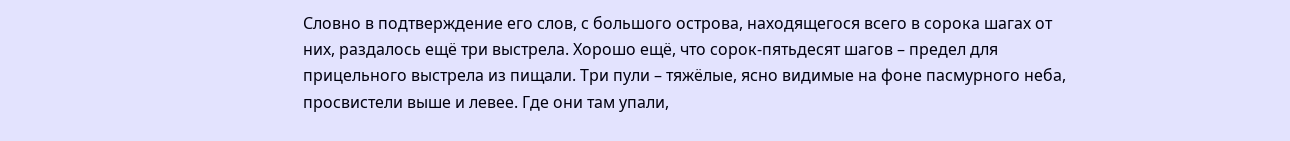Словно в подтверждение его слов, с большого острова, находящегося всего в сорока шагах от них, раздалось ещё три выстрела. Хорошо ещё, что сорок-пятьдесят шагов – предел для прицельного выстрела из пищали. Три пули – тяжёлые, ясно видимые на фоне пасмурного неба, просвистели выше и левее. Где они там упали,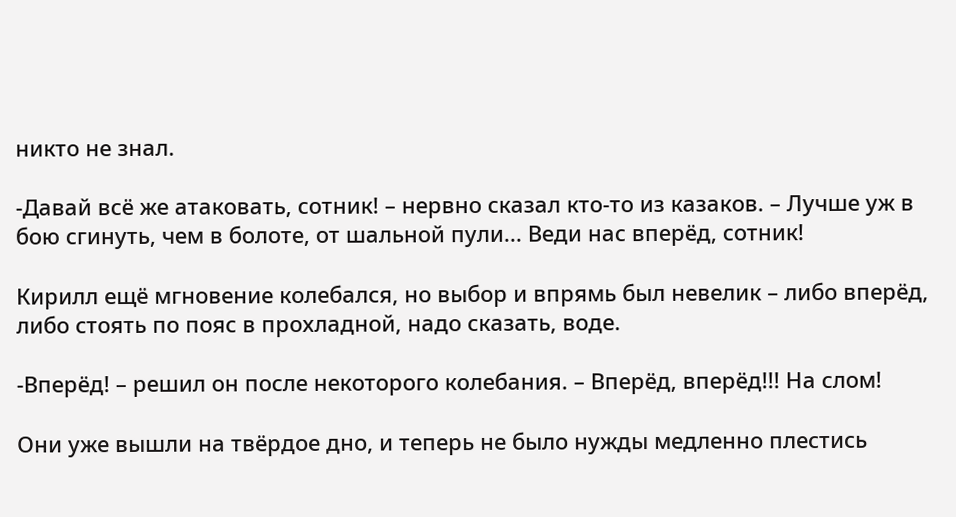никто не знал.

-Давай всё же атаковать, сотник! – нервно сказал кто-то из казаков. – Лучше уж в бою сгинуть, чем в болоте, от шальной пули... Веди нас вперёд, сотник!

Кирилл ещё мгновение колебался, но выбор и впрямь был невелик – либо вперёд, либо стоять по пояс в прохладной, надо сказать, воде.

-Вперёд! – решил он после некоторого колебания. – Вперёд, вперёд!!! На слом!

Они уже вышли на твёрдое дно, и теперь не было нужды медленно плестись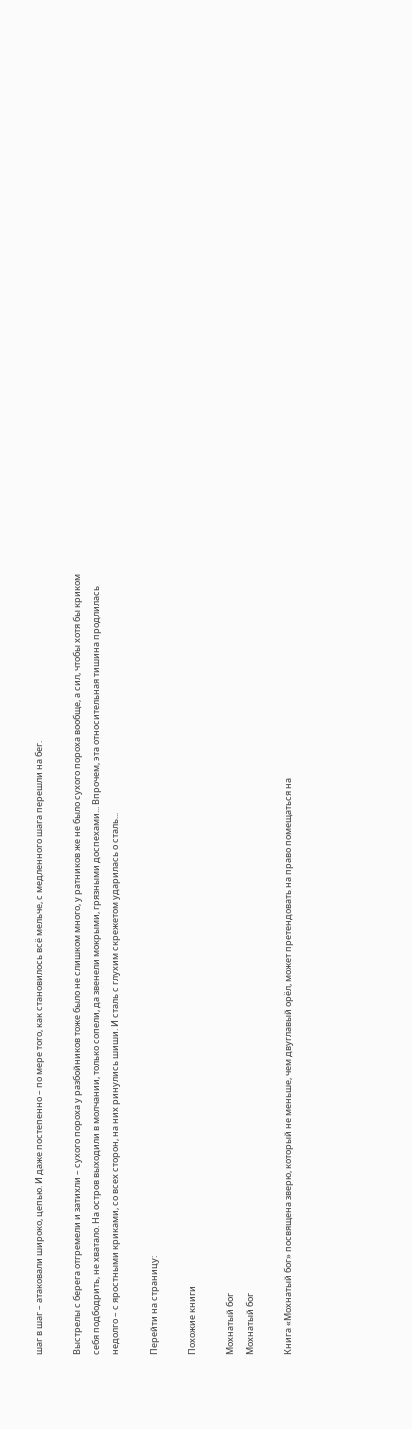шаг в шаг – атаковали широко, цепью. И даже постепенно – по мере того, как становилось всё мельче, с медленного шага перешли на бег.

Выстрелы с берега отгремели и затихли – сухого пороха у разбойников тоже было не слишком много, у ратников же не было сухого пороха вообще, а сил, чтобы хотя бы криком себя подбодрить, не хватало. На остров выходили в молчании, только сопели, да звенели мокрыми, грязными доспехами... Впрочем, эта относительная тишина продлилась недолго – с яростными криками, со всех сторон, на них ринулись шиши. И сталь с глухим скрежетом ударилась о сталь...

Перейти на страницу:

Похожие книги

Мохнатый бог
Мохнатый бог

Книга «Мохнатый бог» посвящена зверю, который не меньше, чем двуглавый орёл, может претендовать на право помещаться на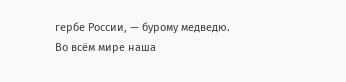гербе России, — бурому медведю. Во всём мире наша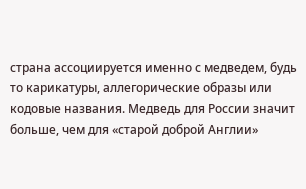страна ассоциируется именно с медведем, будь то карикатуры, аллегорические образы или кодовые названия. Медведь для России значит больше, чем для «старой доброй Англии»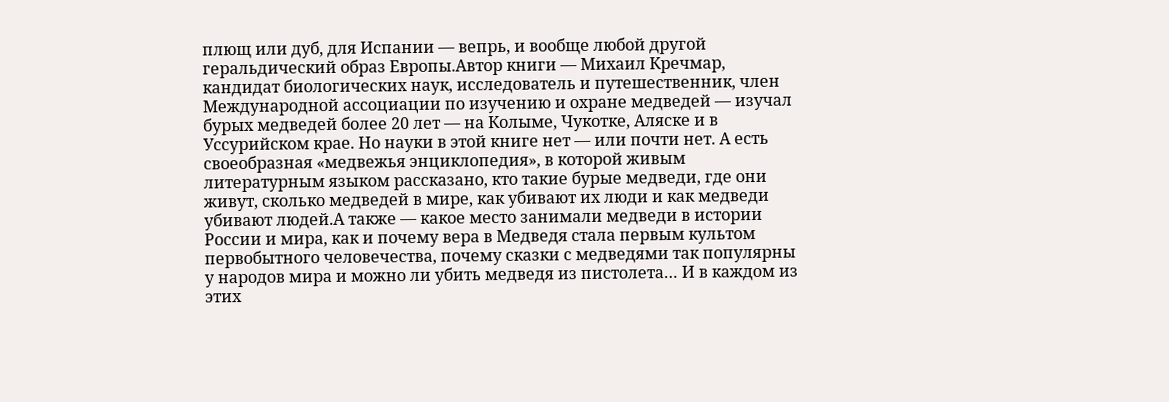плющ или дуб, для Испании — вепрь, и вообще любой другой геральдический образ Европы.Автор книги — Михаил Кречмар, кандидат биологических наук, исследователь и путешественник, член Международной ассоциации по изучению и охране медведей — изучал бурых медведей более 20 лет — на Колыме, Чукотке, Аляске и в Уссурийском крае. Но науки в этой книге нет — или почти нет. А есть своеобразная «медвежья энциклопедия», в которой живым литературным языком рассказано, кто такие бурые медведи, где они живут, сколько медведей в мире, как убивают их люди и как медведи убивают людей.А также — какое место занимали медведи в истории России и мира, как и почему вера в Медведя стала первым культом первобытного человечества, почему сказки с медведями так популярны у народов мира и можно ли убить медведя из пистолета… И в каждом из этих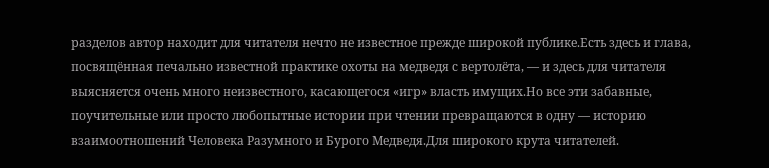разделов автор находит для читателя нечто не известное прежде широкой публике.Есть здесь и глава, посвящённая печально известной практике охоты на медведя с вертолёта, — и здесь для читателя выясняется очень много неизвестного, касающегося «игр» власть имущих.Но все эти забавные, поучительные или просто любопытные истории при чтении превращаются в одну — историю взаимоотношений Человека Разумного и Бурого Медведя.Для широкого крута читателей.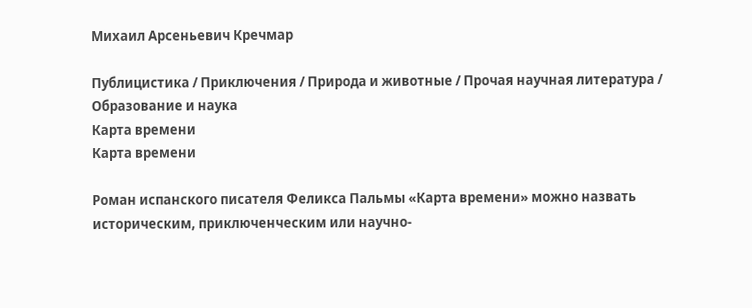Михаил Арсеньевич Кречмар

Публицистика / Приключения / Природа и животные / Прочая научная литература / Образование и наука
Карта времени
Карта времени

Роман испанского писателя Феликса Пальмы «Карта времени» можно назвать историческим, приключенческим или научно-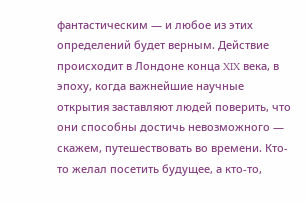фантастическим — и любое из этих определений будет верным. Действие происходит в Лондоне конца XIX века, в эпоху, когда важнейшие научные открытия заставляют людей поверить, что они способны достичь невозможного — скажем, путешествовать во времени. Кто-то желал посетить будущее, а кто-то,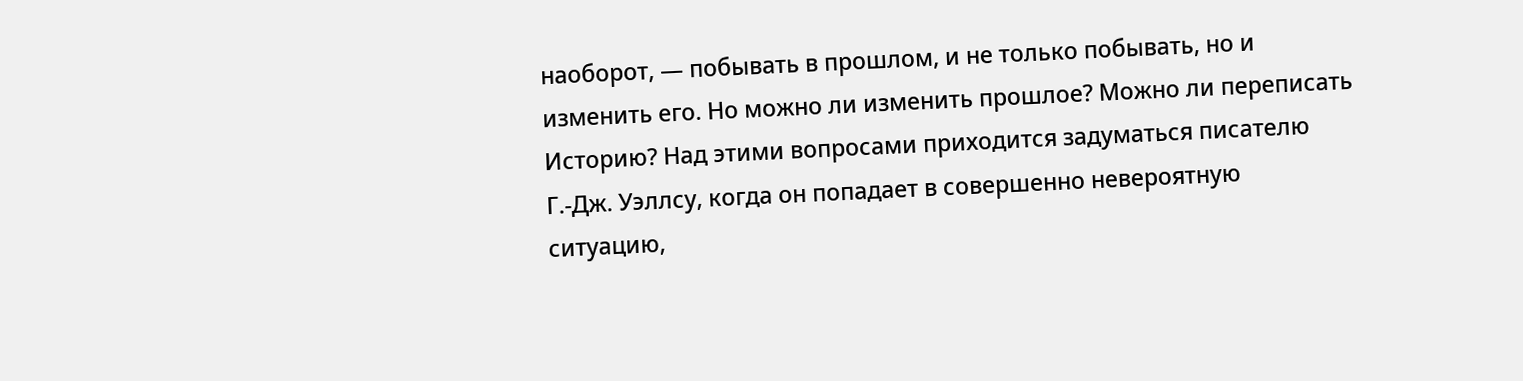наоборот, — побывать в прошлом, и не только побывать, но и изменить его. Но можно ли изменить прошлое? Можно ли переписать Историю? Над этими вопросами приходится задуматься писателю Г.-Дж. Уэллсу, когда он попадает в совершенно невероятную ситуацию,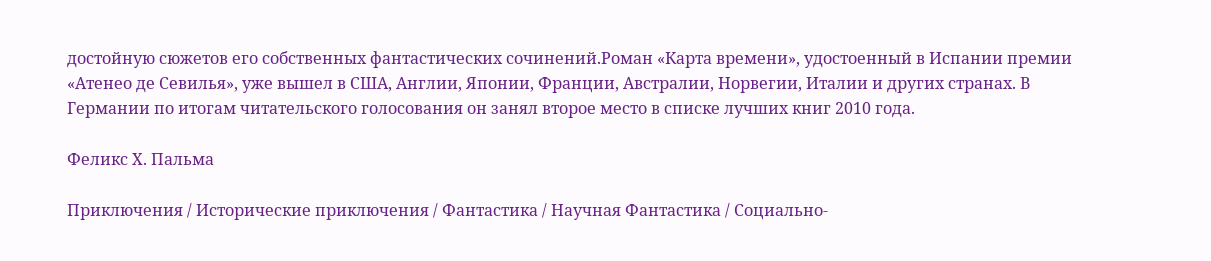достойную сюжетов его собственных фантастических сочинений.Роман «Карта времени», удостоенный в Испании премии «Атенео де Севилья», уже вышел в США, Англии, Японии, Франции, Австралии, Норвегии, Италии и других странах. В Германии по итогам читательского голосования он занял второе место в списке лучших книг 2010 года.

Феликс Х. Пальма

Приключения / Исторические приключения / Фантастика / Научная Фантастика / Социально-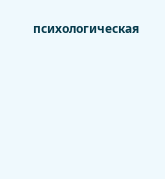психологическая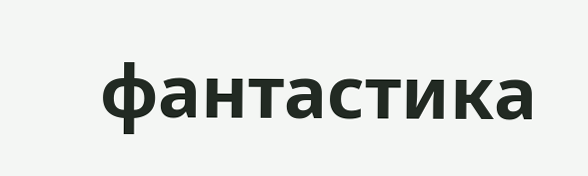фантастика